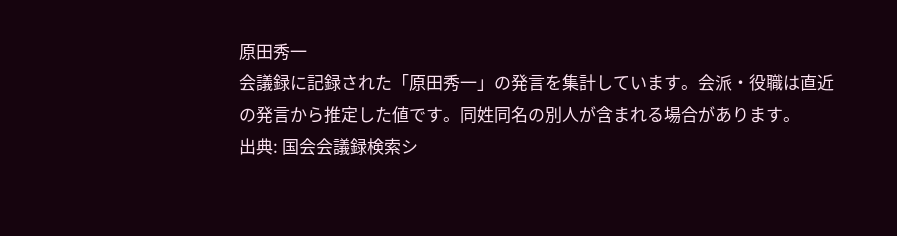原田秀一
会議録に記録された「原田秀一」の発言を集計しています。会派・役職は直近の発言から推定した値です。同姓同名の別人が含まれる場合があります。
出典: 国会会議録検索シ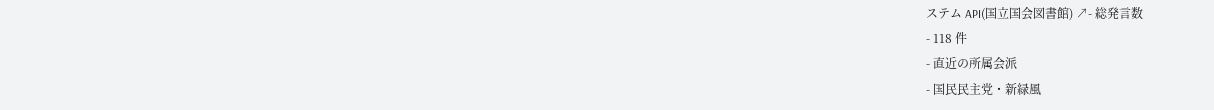ステム API(国立国会図書館) ↗- 総発言数
- 118 件
- 直近の所属会派
- 国民民主党・新緑風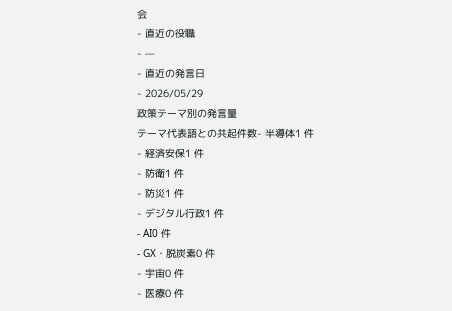会
- 直近の役職
- —
- 直近の発言日
- 2026/05/29
政策テーマ別の発言量
テーマ代表語との共起件数- 半導体1 件
- 経済安保1 件
- 防衛1 件
- 防災1 件
- デジタル行政1 件
- AI0 件
- GX・脱炭素0 件
- 宇宙0 件
- 医療0 件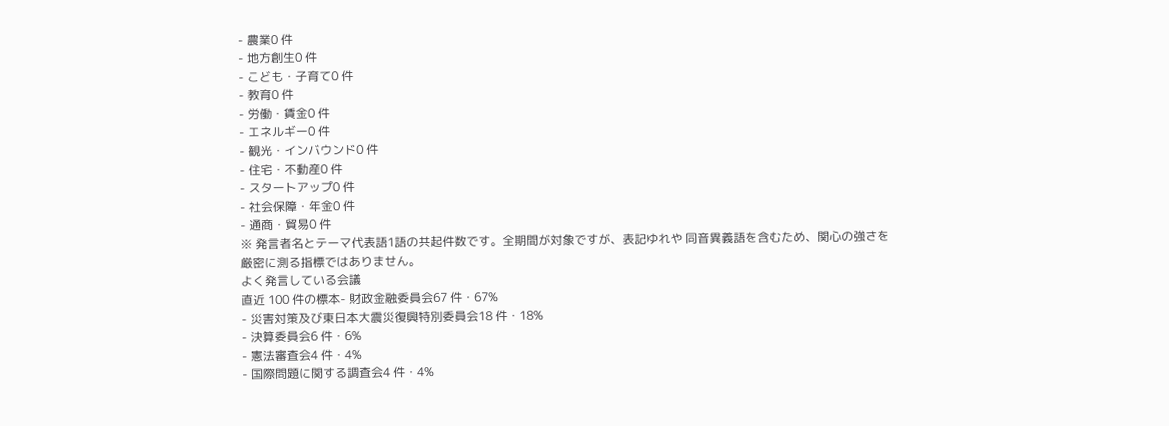- 農業0 件
- 地方創生0 件
- こども・子育て0 件
- 教育0 件
- 労働・賃金0 件
- エネルギー0 件
- 観光・インバウンド0 件
- 住宅・不動産0 件
- スタートアップ0 件
- 社会保障・年金0 件
- 通商・貿易0 件
※ 発言者名とテーマ代表語1語の共起件数です。全期間が対象ですが、表記ゆれや 同音異義語を含むため、関心の強さを厳密に測る指標ではありません。
よく発言している会議
直近 100 件の標本- 財政金融委員会67 件・67%
- 災害対策及び東日本大震災復興特別委員会18 件・18%
- 決算委員会6 件・6%
- 憲法審査会4 件・4%
- 国際問題に関する調査会4 件・4%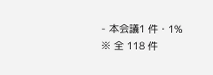- 本会議1 件・1%
※ 全 118 件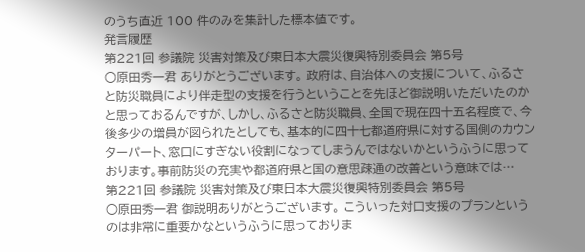のうち直近 100 件のみを集計した標本値です。
発言履歴
第221回 参議院 災害対策及び東日本大震災復興特別委員会 第5号
○原田秀一君 ありがとうございます。 政府は、自治体への支援について、ふるさと防災職員により伴走型の支援を行うということを先ほど御説明いただいたのかと思っておるんですが、しかし、ふるさと防災職員、全国で現在四十五名程度で、今後多少の増員が図られたとしても、基本的に四十七都道府県に対する国側のカウンターパート、窓口にすぎない役割になってしまうんではないかというふうに思っております。事前防災の充実や都道府県と国の意思疎通の改善という意味では…
第221回 参議院 災害対策及び東日本大震災復興特別委員会 第5号
○原田秀一君 御説明ありがとうございます。 こういった対口支援のプランというのは非常に重要かなというふうに思っておりま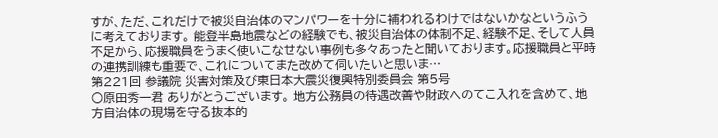すが、ただ、これだけで被災自治体のマンパワーを十分に補われるわけではないかなというふうに考えております。 能登半島地震などの経験でも、被災自治体の体制不足、経験不足、そして人員不足から、応援職員をうまく使いこなせない事例も多々あったと聞いております。応援職員と平時の連携訓練も重要で、これについてまた改めて伺いたいと思いま…
第221回 参議院 災害対策及び東日本大震災復興特別委員会 第5号
○原田秀一君 ありがとうございます。 地方公務員の待遇改善や財政へのてこ入れを含めて、地方自治体の現場を守る抜本的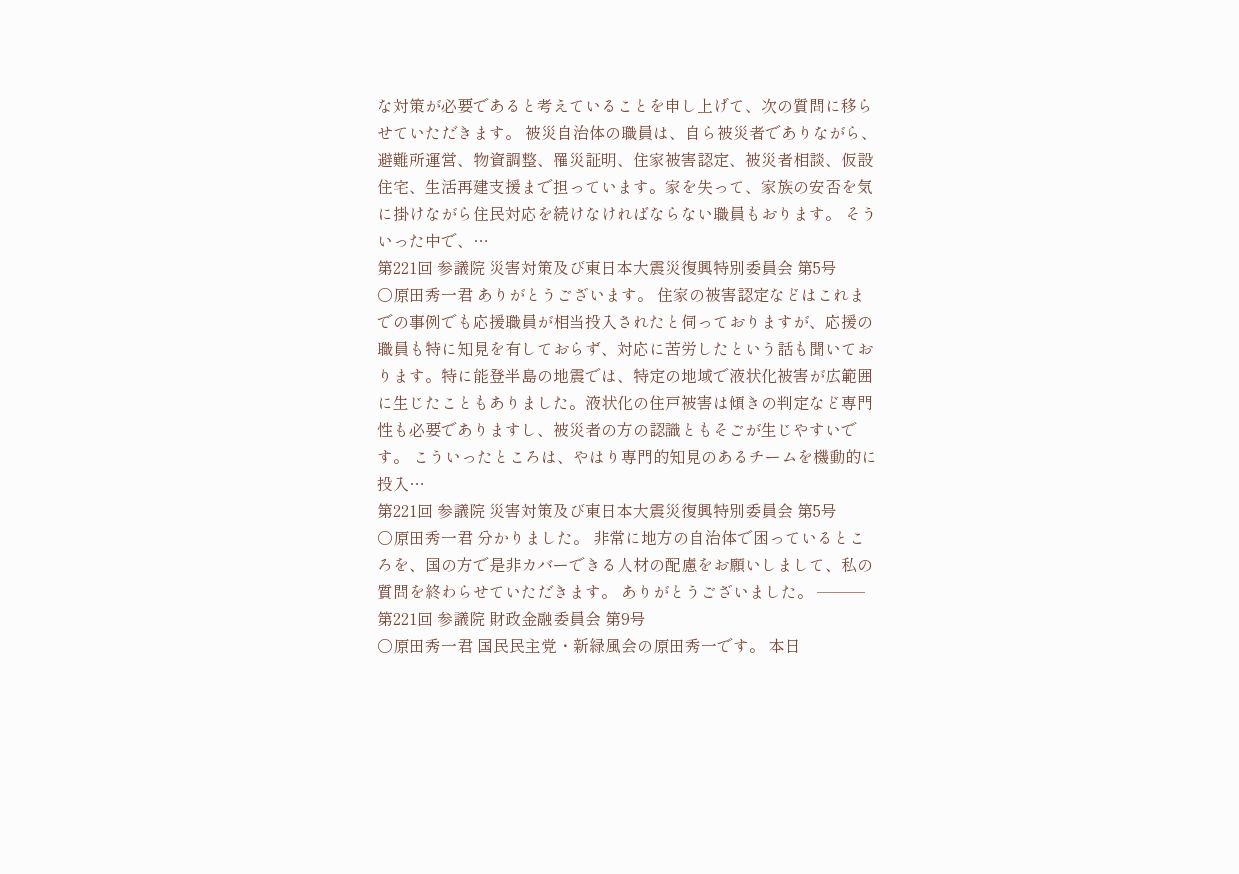な対策が必要であると考えていることを申し上げて、次の質問に移らせていただきます。 被災自治体の職員は、自ら被災者でありながら、避難所運営、物資調整、罹災証明、住家被害認定、被災者相談、仮設住宅、生活再建支援まで担っています。家を失って、家族の安否を気に掛けながら住民対応を続けなければならない職員もおります。 そういった中で、…
第221回 参議院 災害対策及び東日本大震災復興特別委員会 第5号
○原田秀一君 ありがとうございます。 住家の被害認定などはこれまでの事例でも応援職員が相当投入されたと伺っておりますが、応援の職員も特に知見を有しておらず、対応に苦労したという話も聞いております。特に能登半島の地震では、特定の地域で液状化被害が広範囲に生じたこともありました。液状化の住戸被害は傾きの判定など専門性も必要でありますし、被災者の方の認識ともそごが生じやすいです。 こういったところは、やはり専門的知見のあるチームを機動的に投入…
第221回 参議院 災害対策及び東日本大震災復興特別委員会 第5号
○原田秀一君 分かりました。 非常に地方の自治体で困っているところを、国の方で是非カバーできる人材の配慮をお願いしまして、私の質問を終わらせていただきます。 ありがとうございました。 ───
第221回 参議院 財政金融委員会 第9号
○原田秀一君 国民民主党・新緑風会の原田秀一です。 本日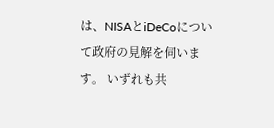は、NISAとiDeCoについて政府の見解を伺います。 いずれも共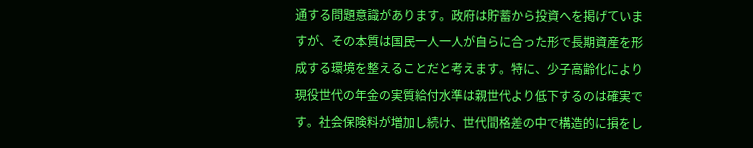通する問題意識があります。政府は貯蓄から投資へを掲げていますが、その本質は国民一人一人が自らに合った形で長期資産を形成する環境を整えることだと考えます。特に、少子高齢化により現役世代の年金の実質給付水準は親世代より低下するのは確実です。社会保険料が増加し続け、世代間格差の中で構造的に損をし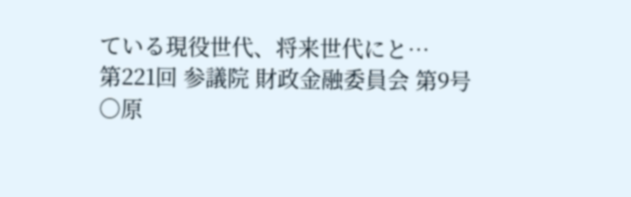ている現役世代、将来世代にと…
第221回 参議院 財政金融委員会 第9号
○原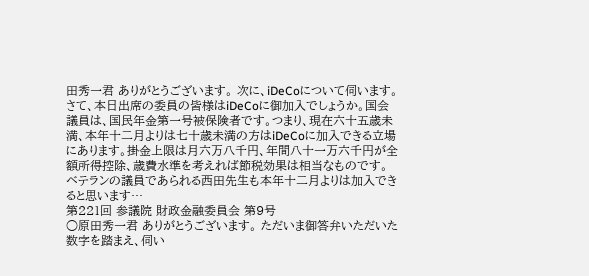田秀一君 ありがとうございます。 次に、iDeCoについて伺います。 さて、本日出席の委員の皆様はiDeCoに御加入でしょうか。国会議員は、国民年金第一号被保険者です。つまり、現在六十五歳未満、本年十二月よりは七十歳未満の方はiDeCoに加入できる立場にあります。掛金上限は月六万八千円、年間八十一万六千円が全額所得控除、歳費水準を考えれば節税効果は相当なものです。ベテランの議員であられる西田先生も本年十二月よりは加入できると思います…
第221回 参議院 財政金融委員会 第9号
○原田秀一君 ありがとうございます。 ただいま御答弁いただいた数字を踏まえ、伺い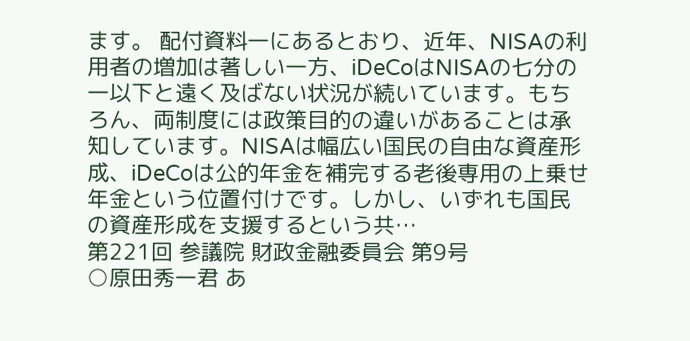ます。 配付資料一にあるとおり、近年、NISAの利用者の増加は著しい一方、iDeCoはNISAの七分の一以下と遠く及ばない状況が続いています。もちろん、両制度には政策目的の違いがあることは承知しています。NISAは幅広い国民の自由な資産形成、iDeCoは公的年金を補完する老後専用の上乗せ年金という位置付けです。しかし、いずれも国民の資産形成を支援するという共…
第221回 参議院 財政金融委員会 第9号
○原田秀一君 あ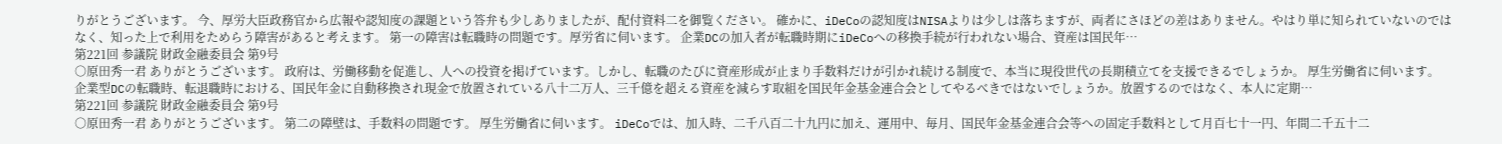りがとうございます。 今、厚労大臣政務官から広報や認知度の課題という答弁も少しありましたが、配付資料二を御覧ください。 確かに、iDeCoの認知度はNISAよりは少しは落ちますが、両者にさほどの差はありません。やはり単に知られていないのではなく、知った上で利用をためらう障害があると考えます。 第一の障害は転職時の問題です。厚労省に伺います。 企業DCの加入者が転職時期にiDeCoへの移換手続が行われない場合、資産は国民年…
第221回 参議院 財政金融委員会 第9号
○原田秀一君 ありがとうございます。 政府は、労働移動を促進し、人への投資を掲げています。しかし、転職のたびに資産形成が止まり手数料だけが引かれ続ける制度で、本当に現役世代の長期積立てを支援できるでしょうか。 厚生労働省に伺います。 企業型DCの転職時、転退職時における、国民年金に自動移換され現金で放置されている八十二万人、三千億を超える資産を減らす取組を国民年金基金連合会としてやるべきではないでしょうか。放置するのではなく、本人に定期…
第221回 参議院 財政金融委員会 第9号
○原田秀一君 ありがとうございます。 第二の障壁は、手数料の問題です。 厚生労働省に伺います。 iDeCoでは、加入時、二千八百二十九円に加え、運用中、毎月、国民年金基金連合会等への固定手数料として月百七十一円、年間二千五十二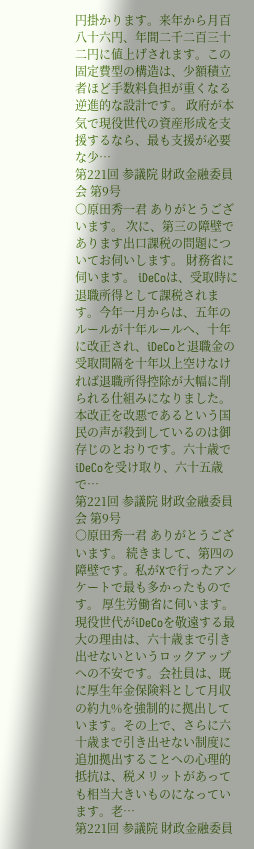円掛かります。来年から月百八十六円、年間二千二百三十二円に値上げされます。この固定費型の構造は、少額積立者ほど手数料負担が重くなる逆進的な設計です。 政府が本気で現役世代の資産形成を支援するなら、最も支援が必要な少…
第221回 参議院 財政金融委員会 第9号
○原田秀一君 ありがとうございます。 次に、第三の障壁であります出口課税の問題についてお伺いします。 財務省に伺います。 iDeCoは、受取時に退職所得として課税されます。今年一月からは、五年のルールが十年ルールへ、十年に改正され、iDeCoと退職金の受取間隔を十年以上空けなければ退職所得控除が大幅に削られる仕組みになりました。本改正を改悪であるという国民の声が殺到しているのは御存じのとおりです。六十歳でiDeCoを受け取り、六十五歳で…
第221回 参議院 財政金融委員会 第9号
○原田秀一君 ありがとうございます。 続きまして、第四の障壁です。私がXで行ったアンケートで最も多かったものです。 厚生労働省に伺います。 現役世代がiDeCoを敬遠する最大の理由は、六十歳まで引き出せないというロックアップへの不安です。会社員は、既に厚生年金保険料として月収の約九%を強制的に拠出しています。その上で、さらに六十歳まで引き出せない制度に追加拠出することへの心理的抵抗は、税メリットがあっても相当大きいものになっています。老…
第221回 参議院 財政金融委員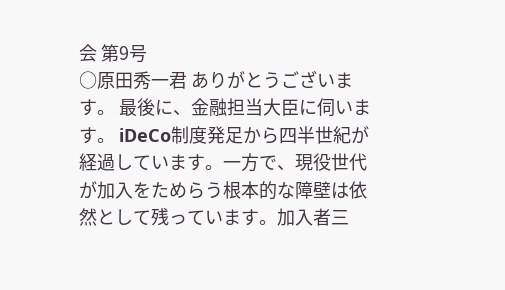会 第9号
○原田秀一君 ありがとうございます。 最後に、金融担当大臣に伺います。 iDeCo制度発足から四半世紀が経過しています。一方で、現役世代が加入をためらう根本的な障壁は依然として残っています。加入者三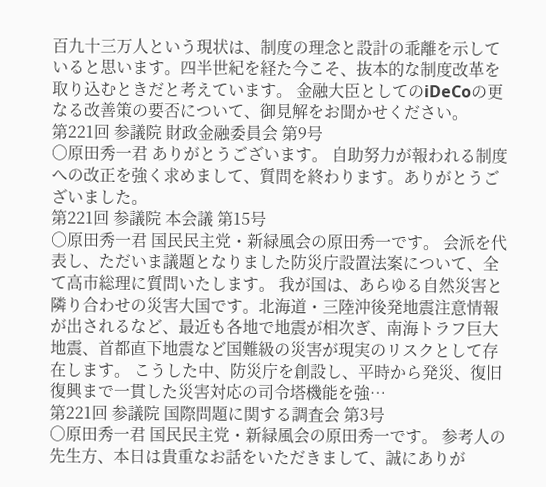百九十三万人という現状は、制度の理念と設計の乖離を示していると思います。四半世紀を経た今こそ、抜本的な制度改革を取り込むときだと考えています。 金融大臣としてのiDeCoの更なる改善策の要否について、御見解をお聞かせください。
第221回 参議院 財政金融委員会 第9号
○原田秀一君 ありがとうございます。 自助努力が報われる制度への改正を強く求めまして、質問を終わります。ありがとうございました。
第221回 参議院 本会議 第15号
○原田秀一君 国民民主党・新緑風会の原田秀一です。 会派を代表し、ただいま議題となりました防災庁設置法案について、全て高市総理に質問いたします。 我が国は、あらゆる自然災害と隣り合わせの災害大国です。北海道・三陸沖後発地震注意情報が出されるなど、最近も各地で地震が相次ぎ、南海トラフ巨大地震、首都直下地震など国難級の災害が現実のリスクとして存在します。 こうした中、防災庁を創設し、平時から発災、復旧復興まで一貫した災害対応の司令塔機能を強…
第221回 参議院 国際問題に関する調査会 第3号
○原田秀一君 国民民主党・新緑風会の原田秀一です。 参考人の先生方、本日は貴重なお話をいただきまして、誠にありが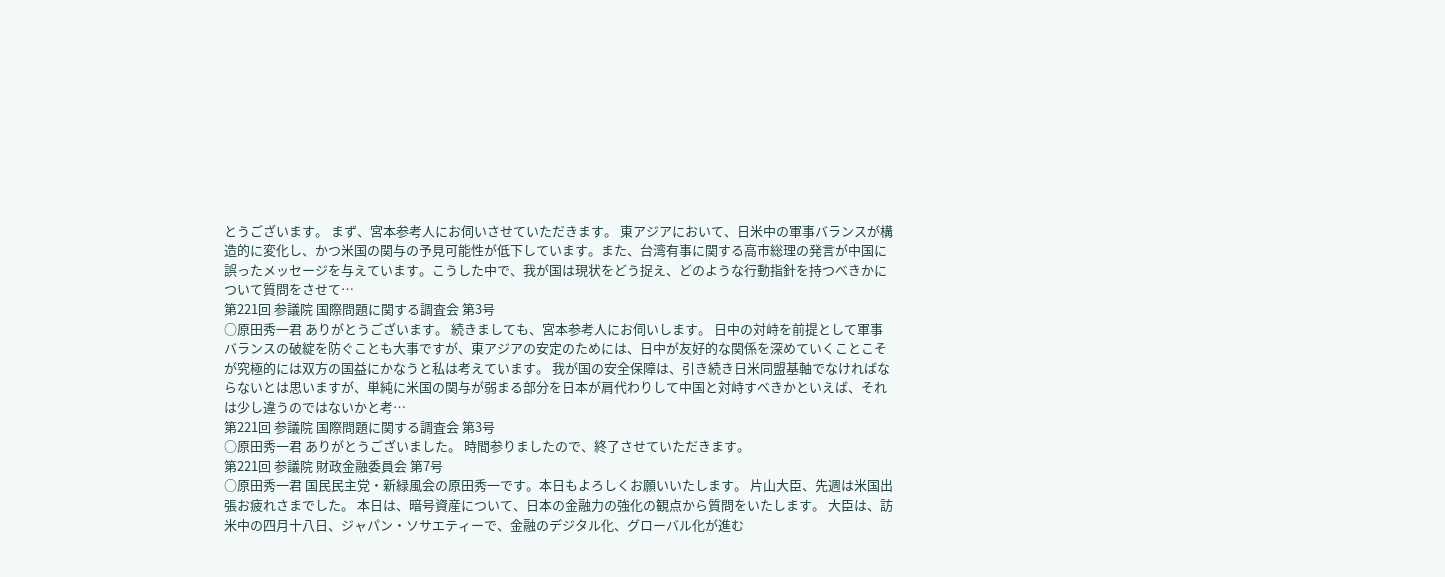とうございます。 まず、宮本参考人にお伺いさせていただきます。 東アジアにおいて、日米中の軍事バランスが構造的に変化し、かつ米国の関与の予見可能性が低下しています。また、台湾有事に関する高市総理の発言が中国に誤ったメッセージを与えています。こうした中で、我が国は現状をどう捉え、どのような行動指針を持つべきかについて質問をさせて…
第221回 参議院 国際問題に関する調査会 第3号
○原田秀一君 ありがとうございます。 続きましても、宮本参考人にお伺いします。 日中の対峙を前提として軍事バランスの破綻を防ぐことも大事ですが、東アジアの安定のためには、日中が友好的な関係を深めていくことこそが究極的には双方の国益にかなうと私は考えています。 我が国の安全保障は、引き続き日米同盟基軸でなければならないとは思いますが、単純に米国の関与が弱まる部分を日本が肩代わりして中国と対峙すべきかといえば、それは少し違うのではないかと考…
第221回 参議院 国際問題に関する調査会 第3号
○原田秀一君 ありがとうございました。 時間参りましたので、終了させていただきます。
第221回 参議院 財政金融委員会 第7号
○原田秀一君 国民民主党・新緑風会の原田秀一です。本日もよろしくお願いいたします。 片山大臣、先週は米国出張お疲れさまでした。 本日は、暗号資産について、日本の金融力の強化の観点から質問をいたします。 大臣は、訪米中の四月十八日、ジャパン・ソサエティーで、金融のデジタル化、グローバル化が進む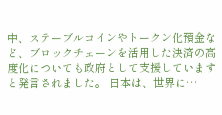中、ステーブルコインやトークン化預金など、ブロックチェーンを活用した決済の高度化についても政府として支援していますと発言されました。 日本は、世界に…